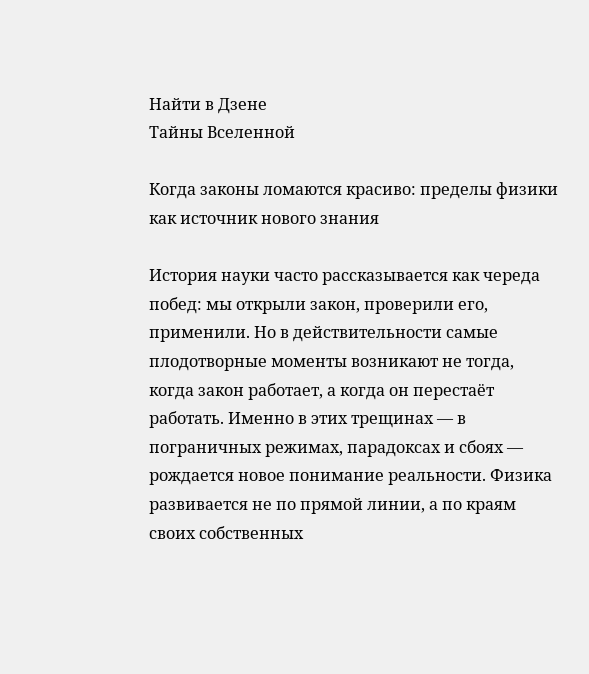Найти в Дзене
Тайны Вселенной

Когда законы ломаются красиво: пределы физики как источник нового знания

История науки часто рассказывается как череда побед: мы открыли закон, проверили его, применили. Но в действительности самые плодотворные моменты возникают не тогда, когда закон работает, а когда он перестаёт работать. Именно в этих трещинах — в пограничных режимах, парадоксах и сбоях — рождается новое понимание реальности. Физика развивается не по прямой линии, а по краям своих собственных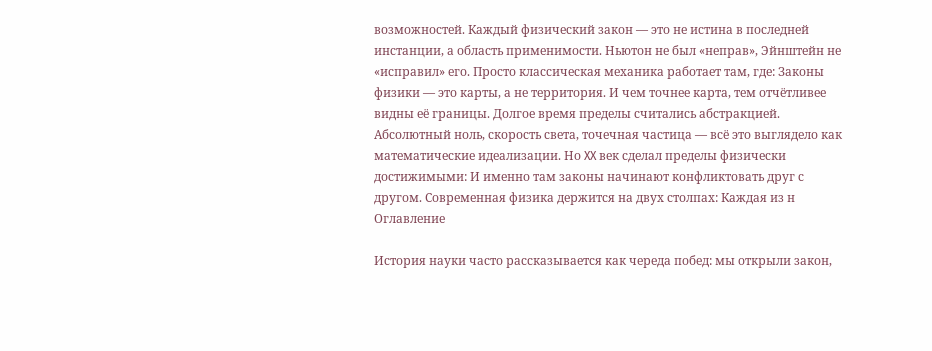возможностей. Каждый физический закон — это не истина в последней инстанции, а область применимости. Ньютон не был «неправ», Эйнштейн не «исправил» его. Просто классическая механика работает там, где: Законы физики — это карты, а не территория. И чем точнее карта, тем отчётливее видны её границы. Долгое время пределы считались абстракцией. Абсолютный ноль, скорость света, точечная частица — всё это выглядело как математические идеализации. Но XX век сделал пределы физически достижимыми: И именно там законы начинают конфликтовать друг с другом. Современная физика держится на двух столпах: Каждая из н
Оглавление

История науки часто рассказывается как череда побед: мы открыли закон,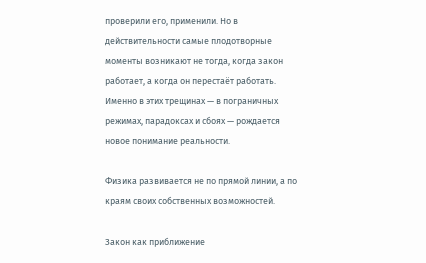проверили его, применили. Но в действительности самые плодотворные моменты возникают не тогда, когда закон работает, а когда он перестаёт работать. Именно в этих трещинах — в пограничных режимах, парадоксах и сбоях — рождается новое понимание реальности.

Физика развивается не по прямой линии, а по краям своих собственных возможностей.

Закон как приближение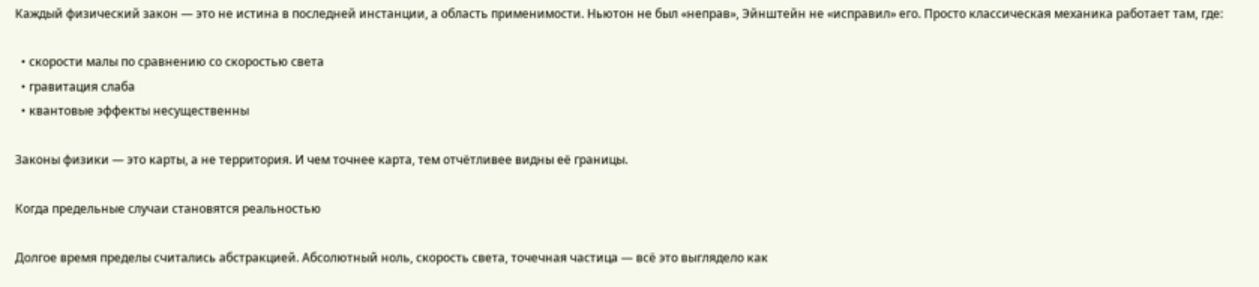Каждый физический закон — это не истина в последней инстанции, а область применимости. Ньютон не был «неправ», Эйнштейн не «исправил» его. Просто классическая механика работает там, где:

  • скорости малы по сравнению со скоростью света
  • гравитация слаба
  • квантовые эффекты несущественны

Законы физики — это карты, а не территория. И чем точнее карта, тем отчётливее видны её границы.

Когда предельные случаи становятся реальностью

Долгое время пределы считались абстракцией. Абсолютный ноль, скорость света, точечная частица — всё это выглядело как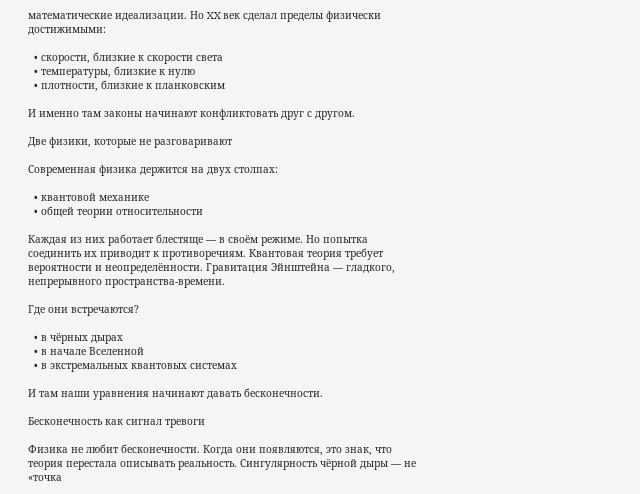математические идеализации. Но XX век сделал пределы физически достижимыми:

  • скорости, близкие к скорости света
  • температуры, близкие к нулю
  • плотности, близкие к планковским

И именно там законы начинают конфликтовать друг с другом.

Две физики, которые не разговаривают

Современная физика держится на двух столпах:

  • квантовой механике
  • общей теории относительности

Каждая из них работает блестяще — в своём режиме. Но попытка соединить их приводит к противоречиям. Квантовая теория требует вероятности и неопределённости. Гравитация Эйнштейна — гладкого, непрерывного пространства-времени.

Где они встречаются?

  • в чёрных дырах
  • в начале Вселенной
  • в экстремальных квантовых системах

И там наши уравнения начинают давать бесконечности.

Бесконечность как сигнал тревоги

Физика не любит бесконечности. Когда они появляются, это знак, что теория перестала описывать реальность. Сингулярность чёрной дыры — не «точка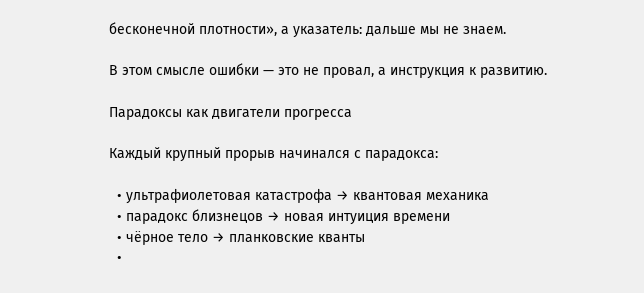бесконечной плотности», а указатель: дальше мы не знаем.

В этом смысле ошибки — это не провал, а инструкция к развитию.

Парадоксы как двигатели прогресса

Каждый крупный прорыв начинался с парадокса:

  • ультрафиолетовая катастрофа → квантовая механика
  • парадокс близнецов → новая интуиция времени
  • чёрное тело → планковские кванты
  •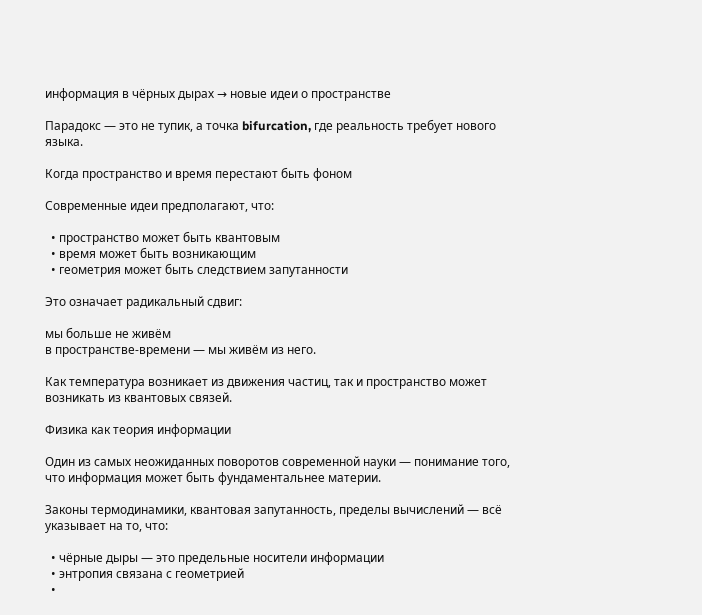информация в чёрных дырах → новые идеи о пространстве

Парадокс — это не тупик, а точка bifurcation, где реальность требует нового языка.

Когда пространство и время перестают быть фоном

Современные идеи предполагают, что:

  • пространство может быть квантовым
  • время может быть возникающим
  • геометрия может быть следствием запутанности

Это означает радикальный сдвиг:

мы больше не живём
в пространстве-времени — мы живём из него.

Как температура возникает из движения частиц, так и пространство может возникать из квантовых связей.

Физика как теория информации

Один из самых неожиданных поворотов современной науки — понимание того, что информация может быть фундаментальнее материи.

Законы термодинамики, квантовая запутанность, пределы вычислений — всё указывает на то, что:

  • чёрные дыры — это предельные носители информации
  • энтропия связана с геометрией
  •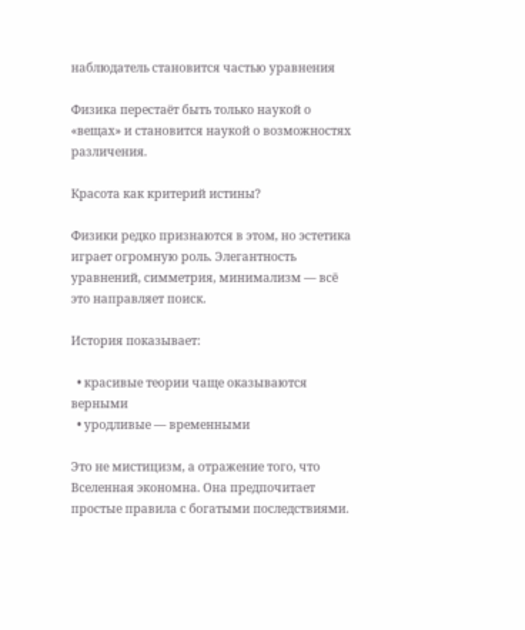наблюдатель становится частью уравнения

Физика перестаёт быть только наукой о «вещах» и становится наукой о возможностях различения.

Красота как критерий истины?

Физики редко признаются в этом, но эстетика играет огромную роль. Элегантность уравнений, симметрия, минимализм — всё это направляет поиск.

История показывает:

  • красивые теории чаще оказываются верными
  • уродливые — временными

Это не мистицизм, а отражение того, что Вселенная экономна. Она предпочитает простые правила с богатыми последствиями.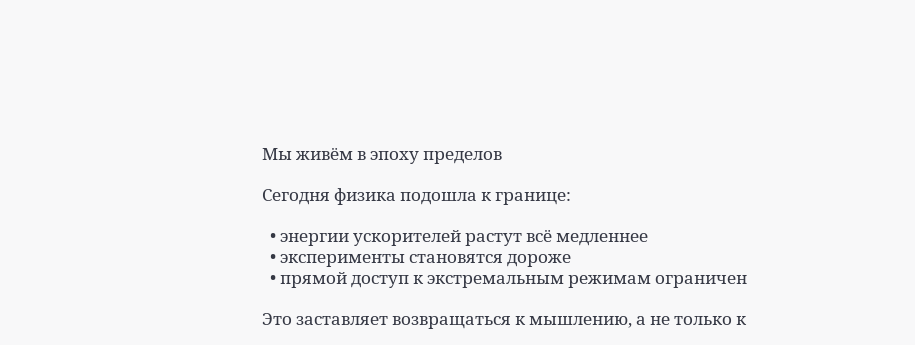Мы живём в эпоху пределов

Сегодня физика подошла к границе:

  • энергии ускорителей растут всё медленнее
  • эксперименты становятся дороже
  • прямой доступ к экстремальным режимам ограничен

Это заставляет возвращаться к мышлению, а не только к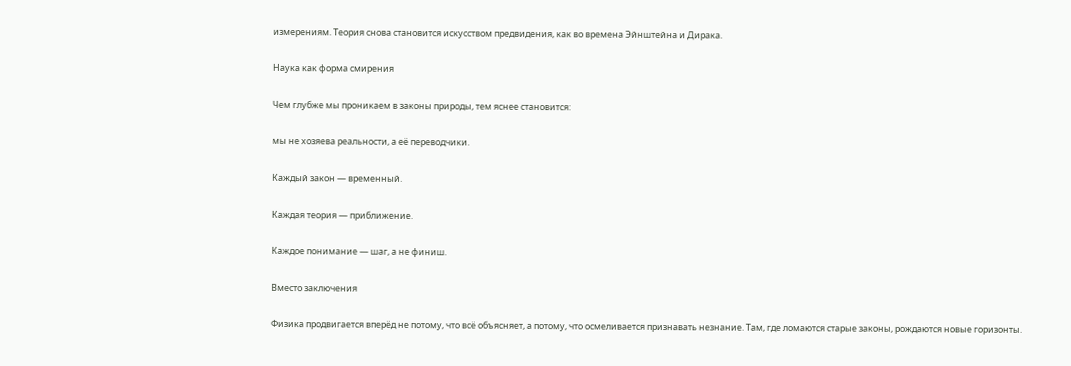измерениям. Теория снова становится искусством предвидения, как во времена Эйнштейна и Дирака.

Наука как форма смирения

Чем глубже мы проникаем в законы природы, тем яснее становится:

мы не хозяева реальности, а её переводчики.

Каждый закон — временный.

Каждая теория — приближение.

Каждое понимание — шаг, а не финиш.

Вместо заключения

Физика продвигается вперёд не потому, что всё объясняет, а потому, что осмеливается признавать незнание. Там, где ломаются старые законы, рождаются новые горизонты.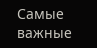Самые важные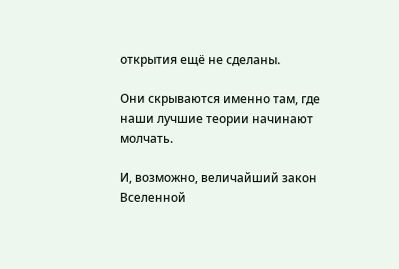открытия ещё не сделаны.

Они скрываются именно там, где наши лучшие теории начинают молчать.

И, возможно, величайший закон Вселенной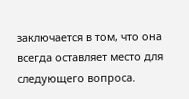заключается в том, что она всегда оставляет место для следующего вопроса.